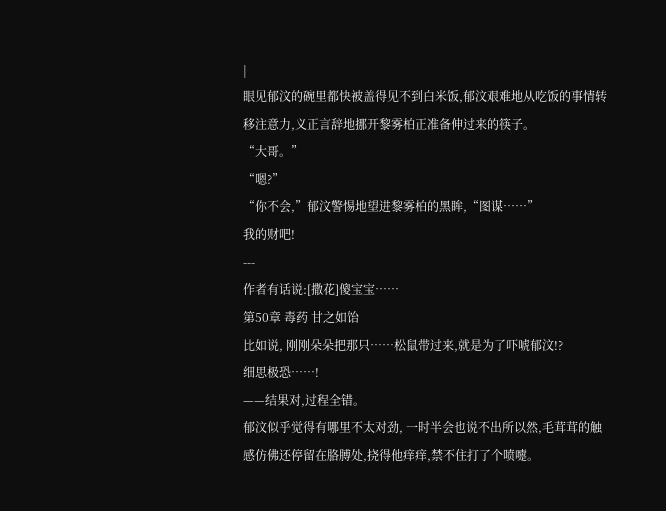|
眼见郁汶的碗里都快被盖得见不到白米饭,郁汶艰难地从吃饭的事情转移注意力,义正言辞地挪开黎雾柏正准备伸过来的筷子。
“大哥。”
“嗯?”
“你不会,”郁汶警惕地望进黎雾柏的黑眸,“图谋……”
我的财吧!
---
作者有话说:[撒花]傻宝宝……
第50章 毒药 甘之如饴
比如说, 刚刚朵朵把那只……松鼠带过来,就是为了吓唬郁汶!?
细思极恐……!
——结果对,过程全错。
郁汶似乎觉得有哪里不太对劲, 一时半会也说不出所以然,毛茸茸的触感仿佛还停留在胳膊处,挠得他痒痒,禁不住打了个喷嚏。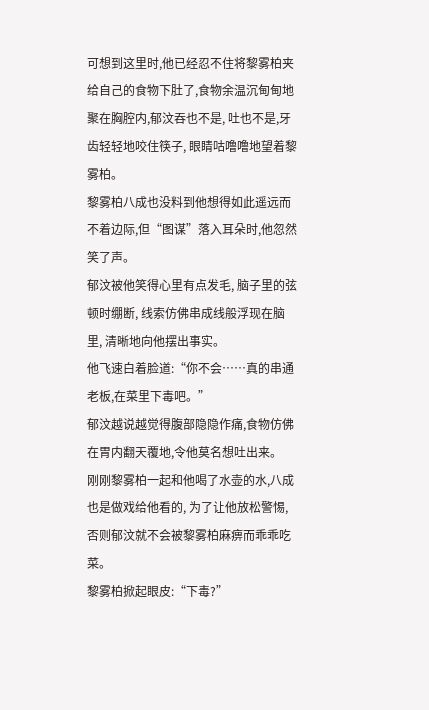可想到这里时,他已经忍不住将黎雾柏夹给自己的食物下肚了,食物余温沉甸甸地聚在胸腔内,郁汶吞也不是, 吐也不是,牙齿轻轻地咬住筷子, 眼睛咕噜噜地望着黎雾柏。
黎雾柏八成也没料到他想得如此遥远而不着边际,但“图谋”落入耳朵时,他忽然笑了声。
郁汶被他笑得心里有点发毛, 脑子里的弦顿时绷断, 线索仿佛串成线般浮现在脑里, 清晰地向他摆出事实。
他飞速白着脸道:“你不会……真的串通老板,在菜里下毒吧。”
郁汶越说越觉得腹部隐隐作痛,食物仿佛在胃内翻天覆地,令他莫名想吐出来。
刚刚黎雾柏一起和他喝了水壶的水,八成也是做戏给他看的, 为了让他放松警惕,否则郁汶就不会被黎雾柏麻痹而乖乖吃菜。
黎雾柏掀起眼皮:“下毒?”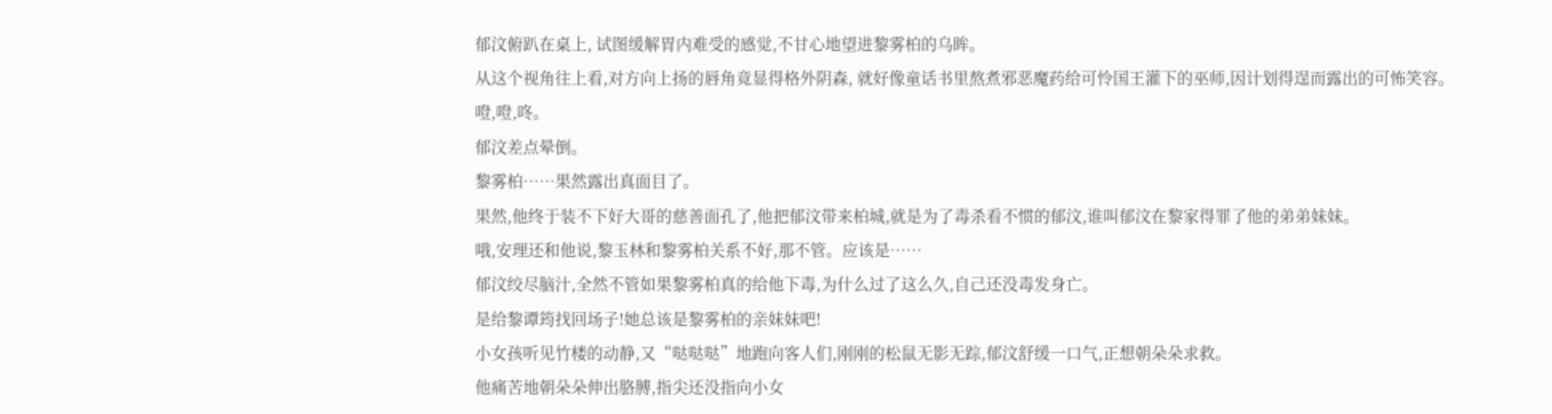郁汶俯趴在桌上, 试图缓解胃内难受的感觉,不甘心地望进黎雾柏的乌眸。
从这个视角往上看,对方向上扬的唇角竟显得格外阴森, 就好像童话书里熬煮邪恶魔药给可怜国王灌下的巫师,因计划得逞而露出的可怖笑容。
噔,噔,咚。
郁汶差点晕倒。
黎雾柏……果然露出真面目了。
果然,他终于装不下好大哥的慈善面孔了,他把郁汶带来柏城,就是为了毒杀看不惯的郁汶,谁叫郁汶在黎家得罪了他的弟弟妹妹。
哦,安理还和他说,黎玉林和黎雾柏关系不好,那不管。应该是……
郁汶绞尽脑汁,全然不管如果黎雾柏真的给他下毒,为什么过了这么久,自己还没毒发身亡。
是给黎谭筠找回场子!她总该是黎雾柏的亲妹妹吧!
小女孩听见竹楼的动静,又“哒哒哒”地跑向客人们,刚刚的松鼠无影无踪,郁汶舒缓一口气,正想朝朵朵求救。
他痛苦地朝朵朵伸出胳膊,指尖还没指向小女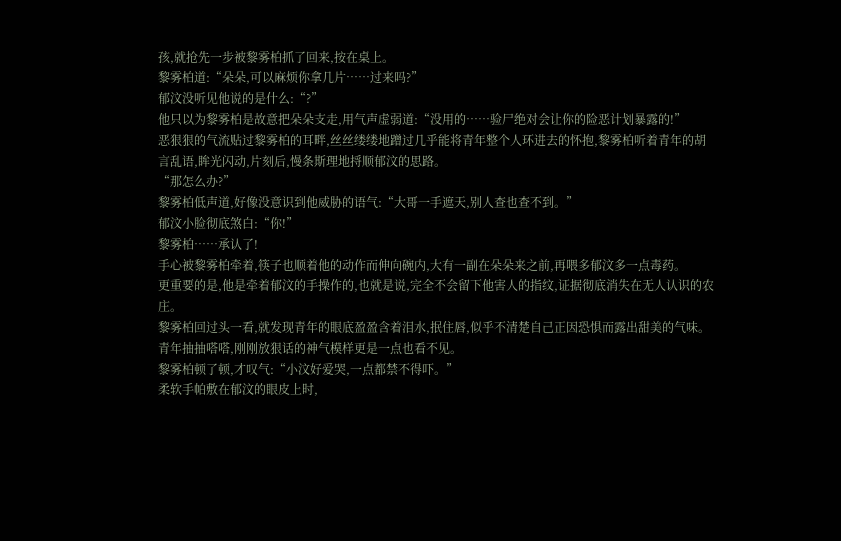孩,就抢先一步被黎雾柏抓了回来,按在桌上。
黎雾柏道:“朵朵,可以麻烦你拿几片……过来吗?”
郁汶没听见他说的是什么:“?”
他只以为黎雾柏是故意把朵朵支走,用气声虚弱道:“没用的……验尸绝对会让你的险恶计划暴露的!”
恶狠狠的气流贴过黎雾柏的耳畔,丝丝缕缕地蹭过几乎能将青年整个人环进去的怀抱,黎雾柏听着青年的胡言乱语,眸光闪动,片刻后,慢条斯理地捋顺郁汶的思路。
“那怎么办?”
黎雾柏低声道,好像没意识到他威胁的语气:“大哥一手遮天,别人查也查不到。”
郁汶小脸彻底煞白:“你!”
黎雾柏……承认了!
手心被黎雾柏牵着,筷子也顺着他的动作而伸向碗内,大有一副在朵朵来之前,再喂多郁汶多一点毒药。
更重要的是,他是牵着郁汶的手操作的,也就是说,完全不会留下他害人的指纹,证据彻底消失在无人认识的农庄。
黎雾柏回过头一看,就发现青年的眼底盈盈含着泪水,抿住唇,似乎不清楚自己正因恐惧而露出甜美的气味。
青年抽抽嗒嗒,刚刚放狠话的神气模样更是一点也看不见。
黎雾柏顿了顿,才叹气:“小汶好爱哭,一点都禁不得吓。”
柔软手帕敷在郁汶的眼皮上时,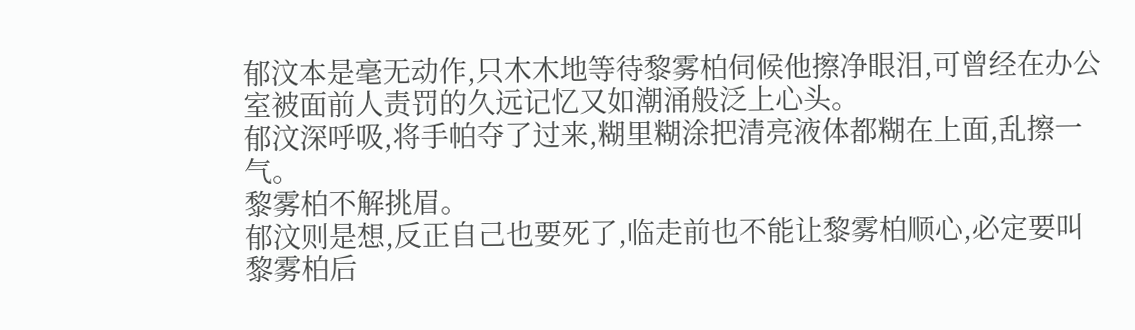郁汶本是毫无动作,只木木地等待黎雾柏伺候他擦净眼泪,可曾经在办公室被面前人责罚的久远记忆又如潮涌般泛上心头。
郁汶深呼吸,将手帕夺了过来,糊里糊涂把清亮液体都糊在上面,乱擦一气。
黎雾柏不解挑眉。
郁汶则是想,反正自己也要死了,临走前也不能让黎雾柏顺心,必定要叫黎雾柏后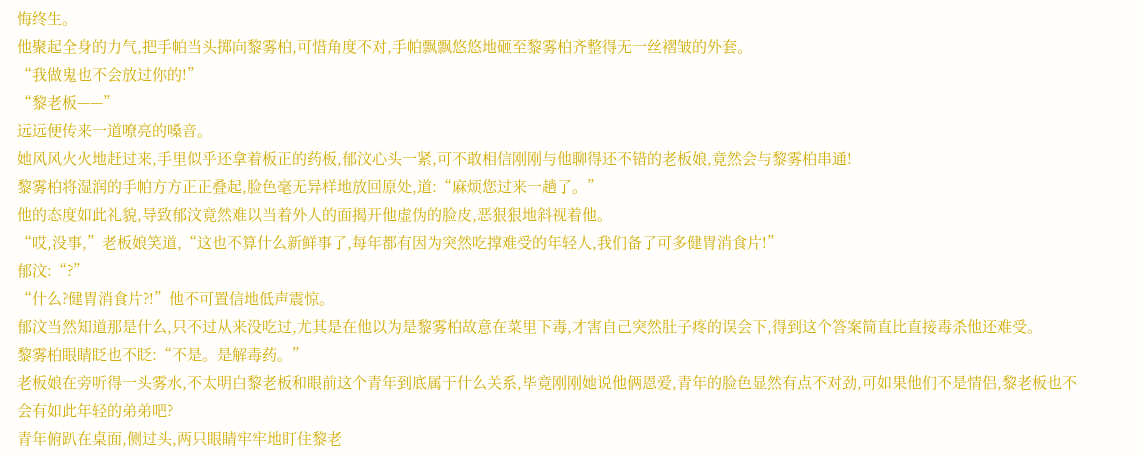悔终生。
他聚起全身的力气,把手帕当头掷向黎雾柏,可惜角度不对,手帕飘飘悠悠地砸至黎雾柏齐整得无一丝褶皱的外套。
“我做鬼也不会放过你的!”
“黎老板——”
远远便传来一道嘹亮的嗓音。
她风风火火地赶过来,手里似乎还拿着板正的药板,郁汶心头一紧,可不敢相信刚刚与他聊得还不错的老板娘,竟然会与黎雾柏串通!
黎雾柏将湿润的手帕方方正正叠起,脸色毫无异样地放回原处,道:“麻烦您过来一趟了。”
他的态度如此礼貌,导致郁汶竟然难以当着外人的面揭开他虚伪的脸皮,恶狠狠地斜视着他。
“哎,没事,”老板娘笑道,“这也不算什么新鲜事了,每年都有因为突然吃撑难受的年轻人,我们备了可多健胃消食片!”
郁汶:“?”
“什么?健胃消食片?!”他不可置信地低声震惊。
郁汶当然知道那是什么,只不过从来没吃过,尤其是在他以为是黎雾柏故意在菜里下毒,才害自己突然肚子疼的误会下,得到这个答案简直比直接毒杀他还难受。
黎雾柏眼睛眨也不眨:“不是。是解毒药。”
老板娘在旁听得一头雾水,不太明白黎老板和眼前这个青年到底属于什么关系,毕竟刚刚她说他俩恩爱,青年的脸色显然有点不对劲,可如果他们不是情侣,黎老板也不会有如此年轻的弟弟吧?
青年俯趴在桌面,侧过头,两只眼睛牢牢地盯住黎老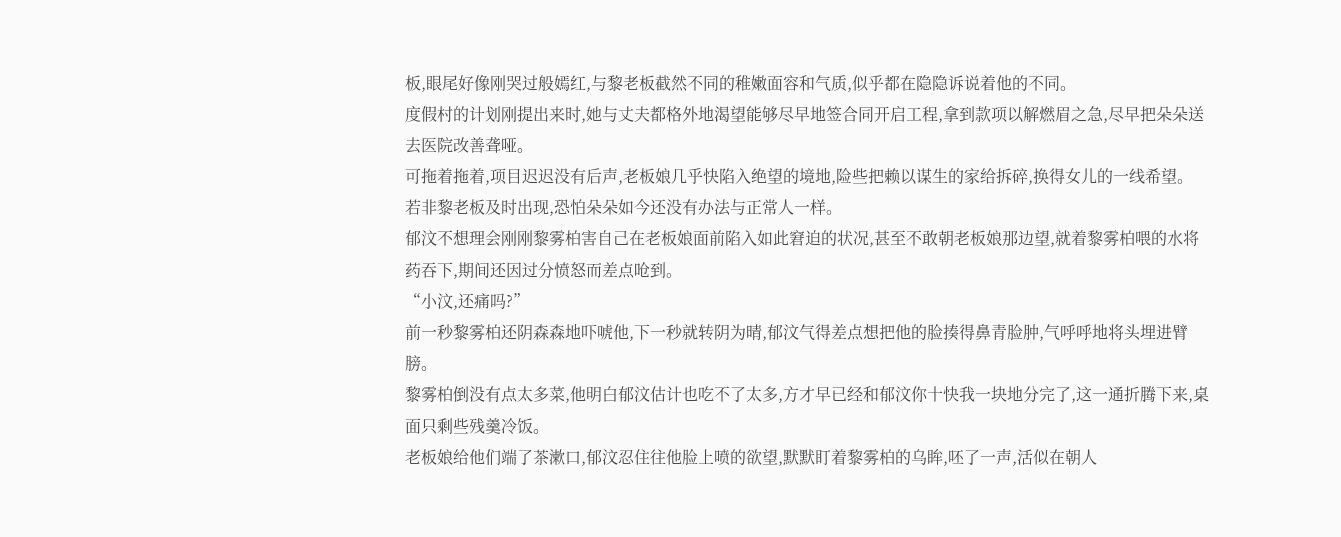板,眼尾好像刚哭过般嫣红,与黎老板截然不同的稚嫩面容和气质,似乎都在隐隐诉说着他的不同。
度假村的计划刚提出来时,她与丈夫都格外地渴望能够尽早地签合同开启工程,拿到款项以解燃眉之急,尽早把朵朵送去医院改善聋哑。
可拖着拖着,项目迟迟没有后声,老板娘几乎快陷入绝望的境地,险些把赖以谋生的家给拆碎,换得女儿的一线希望。
若非黎老板及时出现,恐怕朵朵如今还没有办法与正常人一样。
郁汶不想理会刚刚黎雾柏害自己在老板娘面前陷入如此窘迫的状况,甚至不敢朝老板娘那边望,就着黎雾柏喂的水将药吞下,期间还因过分愤怒而差点呛到。
“小汶,还痛吗?”
前一秒黎雾柏还阴森森地吓唬他,下一秒就转阴为晴,郁汶气得差点想把他的脸揍得鼻青脸肿,气呼呼地将头埋进臂膀。
黎雾柏倒没有点太多菜,他明白郁汶估计也吃不了太多,方才早已经和郁汶你十快我一块地分完了,这一通折腾下来,桌面只剩些残羹冷饭。
老板娘给他们端了茶漱口,郁汶忍住往他脸上喷的欲望,默默盯着黎雾柏的乌眸,呸了一声,活似在朝人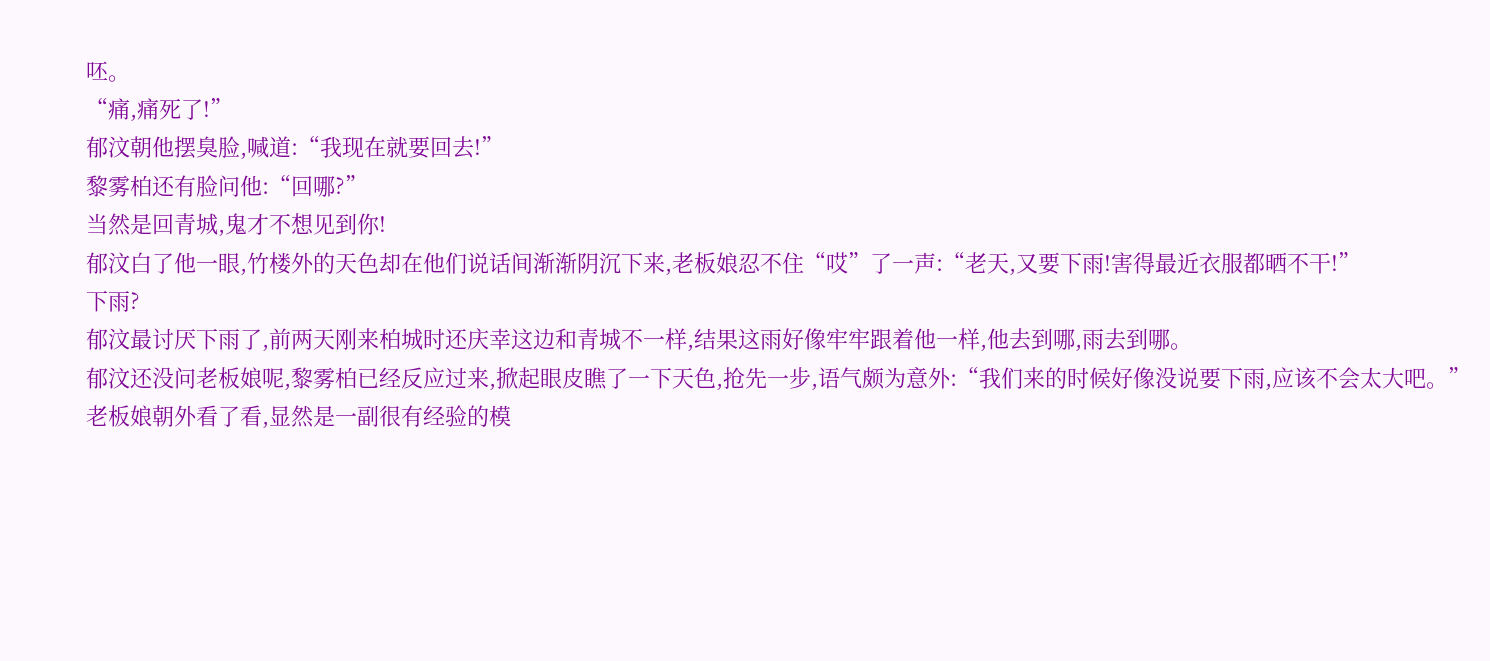呸。
“痛,痛死了!”
郁汶朝他摆臭脸,喊道:“我现在就要回去!”
黎雾柏还有脸问他:“回哪?”
当然是回青城,鬼才不想见到你!
郁汶白了他一眼,竹楼外的天色却在他们说话间渐渐阴沉下来,老板娘忍不住“哎”了一声:“老天,又要下雨!害得最近衣服都晒不干!”
下雨?
郁汶最讨厌下雨了,前两天刚来柏城时还庆幸这边和青城不一样,结果这雨好像牢牢跟着他一样,他去到哪,雨去到哪。
郁汶还没问老板娘呢,黎雾柏已经反应过来,掀起眼皮瞧了一下天色,抢先一步,语气颇为意外:“我们来的时候好像没说要下雨,应该不会太大吧。”
老板娘朝外看了看,显然是一副很有经验的模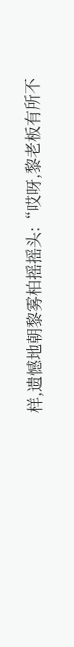样,遗憾地朝黎雾柏摇摇头:“哎呀,黎老板有所不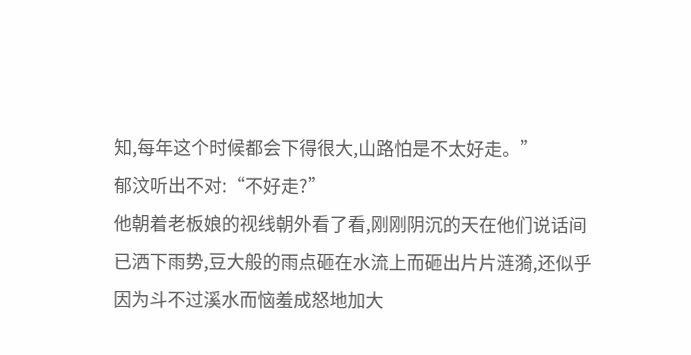知,每年这个时候都会下得很大,山路怕是不太好走。”
郁汶听出不对:“不好走?”
他朝着老板娘的视线朝外看了看,刚刚阴沉的天在他们说话间已洒下雨势,豆大般的雨点砸在水流上而砸出片片涟漪,还似乎因为斗不过溪水而恼羞成怒地加大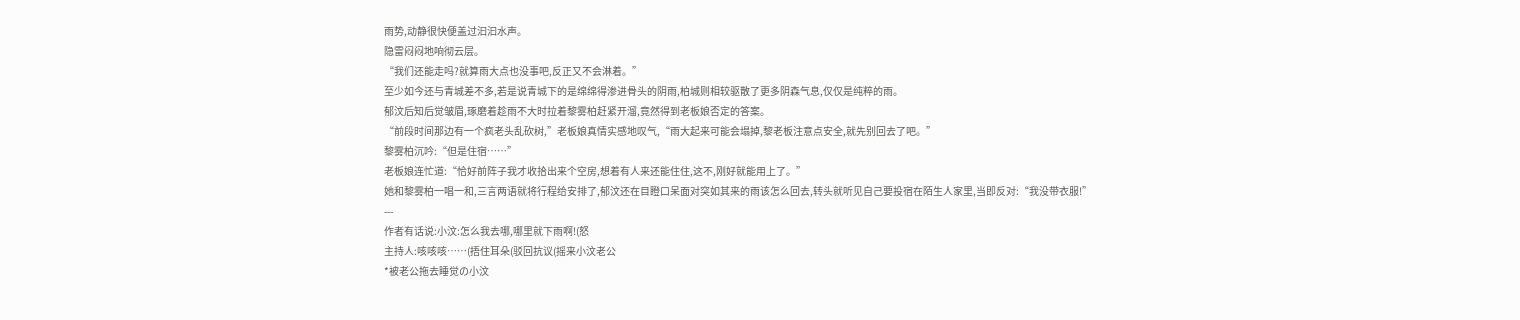雨势,动静很快便盖过汩汩水声。
隐雷闷闷地响彻云层。
“我们还能走吗?就算雨大点也没事吧,反正又不会淋着。”
至少如今还与青城差不多,若是说青城下的是绵绵得渗进骨头的阴雨,柏城则相较驱散了更多阴森气息,仅仅是纯粹的雨。
郁汶后知后觉皱眉,琢磨着趁雨不大时拉着黎雾柏赶紧开溜,竟然得到老板娘否定的答案。
“前段时间那边有一个疯老头乱砍树,”老板娘真情实感地叹气,“雨大起来可能会塌掉,黎老板注意点安全,就先别回去了吧。”
黎雾柏沉吟:“但是住宿……”
老板娘连忙道:“恰好前阵子我才收拾出来个空房,想着有人来还能住住,这不,刚好就能用上了。”
她和黎雾柏一唱一和,三言两语就将行程给安排了,郁汶还在目瞪口呆面对突如其来的雨该怎么回去,转头就听见自己要投宿在陌生人家里,当即反对:“我没带衣服!”
---
作者有话说:小汶:怎么我去哪,哪里就下雨啊!(怒
主持人:咳咳咳……(捂住耳朵(驳回抗议(摇来小汶老公
*被老公拖去睡觉の小汶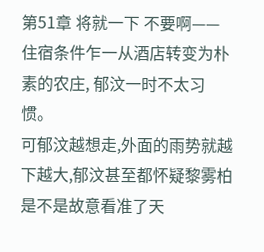第51章 将就一下 不要啊——
住宿条件乍一从酒店转变为朴素的农庄, 郁汶一时不太习惯。
可郁汶越想走,外面的雨势就越下越大,郁汶甚至都怀疑黎雾柏是不是故意看准了天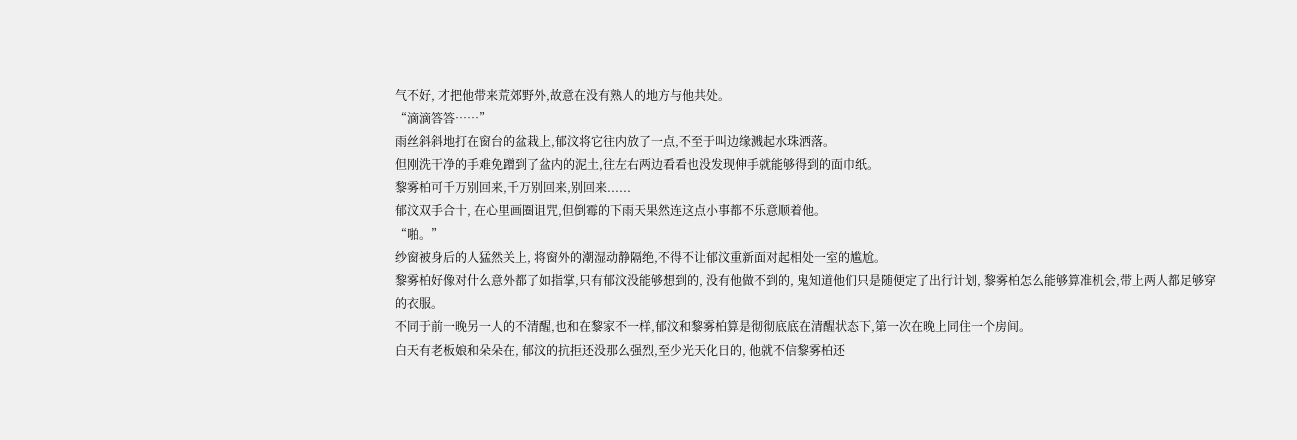气不好, 才把他带来荒郊野外,故意在没有熟人的地方与他共处。
“滴滴答答……”
雨丝斜斜地打在窗台的盆栽上,郁汶将它往内放了一点,不至于叫边缘溅起水珠洒落。
但刚洗干净的手难免蹭到了盆内的泥土,往左右两边看看也没发现伸手就能够得到的面巾纸。
黎雾柏可千万别回来,千万别回来,别回来......
郁汶双手合十, 在心里画圈诅咒,但倒霉的下雨天果然连这点小事都不乐意顺着他。
“啪。”
纱窗被身后的人猛然关上, 将窗外的潮湿动静隔绝,不得不让郁汶重新面对起相处一室的尴尬。
黎雾柏好像对什么意外都了如指掌,只有郁汶没能够想到的, 没有他做不到的, 鬼知道他们只是随便定了出行计划, 黎雾柏怎么能够算准机会,带上两人都足够穿的衣服。
不同于前一晚另一人的不清醒,也和在黎家不一样,郁汶和黎雾柏算是彻彻底底在清醒状态下,第一次在晚上同住一个房间。
白天有老板娘和朵朵在, 郁汶的抗拒还没那么强烈,至少光天化日的, 他就不信黎雾柏还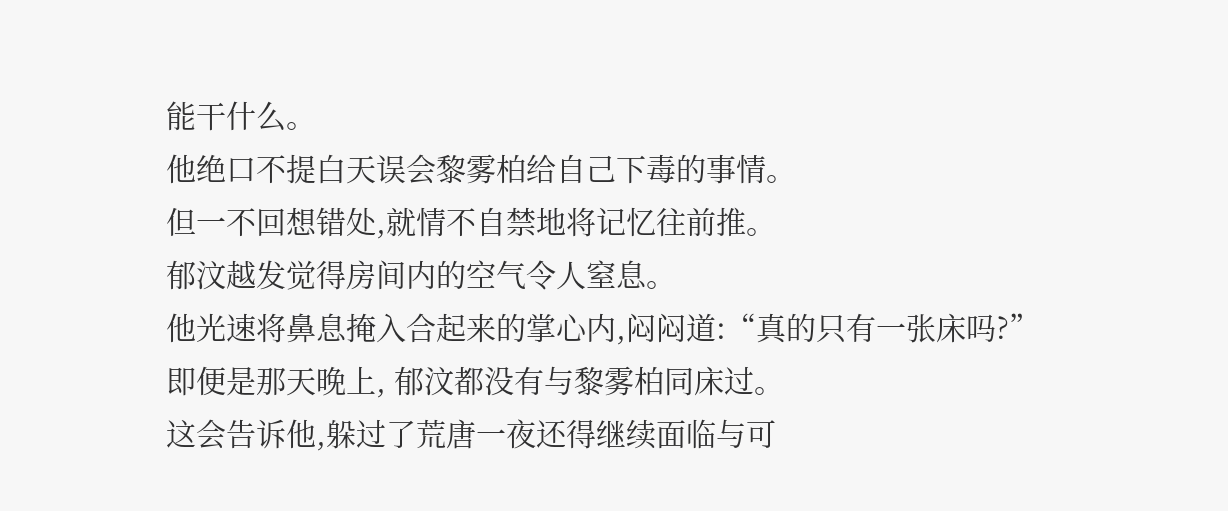能干什么。
他绝口不提白天误会黎雾柏给自己下毒的事情。
但一不回想错处,就情不自禁地将记忆往前推。
郁汶越发觉得房间内的空气令人窒息。
他光速将鼻息掩入合起来的掌心内,闷闷道:“真的只有一张床吗?”
即便是那天晚上, 郁汶都没有与黎雾柏同床过。
这会告诉他,躲过了荒唐一夜还得继续面临与可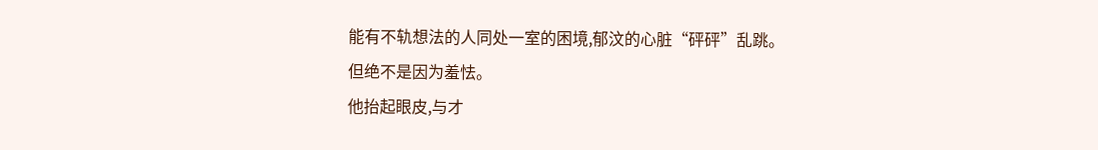能有不轨想法的人同处一室的困境,郁汶的心脏“砰砰”乱跳。
但绝不是因为羞怯。
他抬起眼皮,与才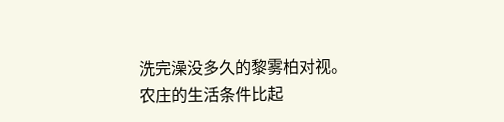洗完澡没多久的黎雾柏对视。
农庄的生活条件比起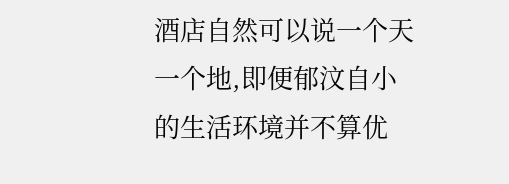酒店自然可以说一个天一个地,即便郁汶自小的生活环境并不算优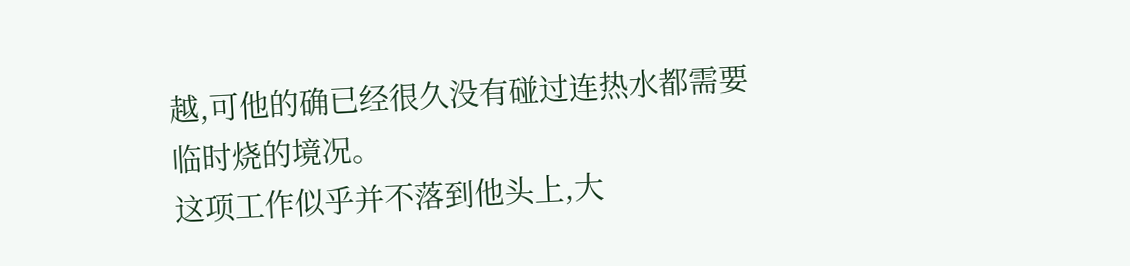越,可他的确已经很久没有碰过连热水都需要临时烧的境况。
这项工作似乎并不落到他头上,大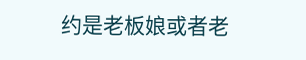约是老板娘或者老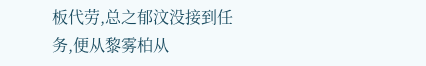板代劳,总之郁汶没接到任务,便从黎雾柏从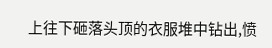上往下砸落头顶的衣服堆中钻出,愤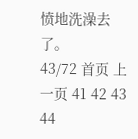愤地洗澡去了。
43/72 首页 上一页 41 42 43 44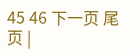45 46 下一页 尾页 |